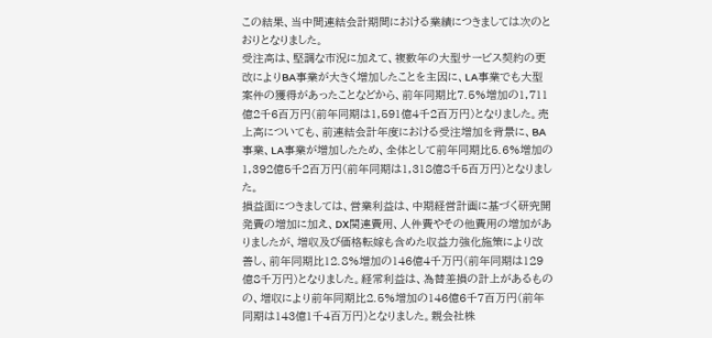この結果、当中間連結会計期間における業績につきましては次のとおりとなりました。
受注高は、堅調な市況に加えて、複数年の大型サービス契約の更改によりBA事業が大きく増加したことを主因に、LA事業でも大型案件の獲得があったことなどから、前年同期比7.5%増加の1,711億2千6百万円(前年同期は1,591億4千2百万円)となりました。売上高についても、前連結会計年度における受注増加を背景に、BA事業、LA事業が増加したため、全体として前年同期比5.6%増加の1,392億5千2百万円(前年同期は1,318億8千5百万円)となりました。
損益面につきましては、営業利益は、中期経営計画に基づく研究開発費の増加に加え、DX関連費用、人件費やその他費用の増加がありましたが、増収及び価格転嫁も含めた収益力強化施策により改善し、前年同期比12.8%増加の146億4千万円(前年同期は129億8千万円)となりました。経常利益は、為替差損の計上があるものの、増収により前年同期比2.5%増加の146億6千7百万円(前年同期は143億1千4百万円)となりました。親会社株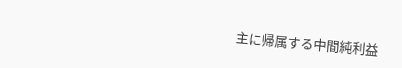主に帰属する中間純利益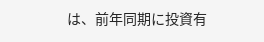は、前年同期に投資有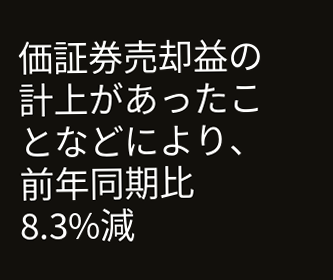価証券売却益の計上があったことなどにより、前年同期比8.3%減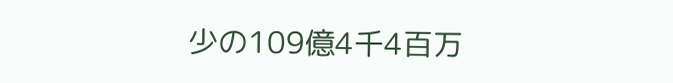少の109億4千4百万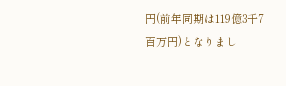円(前年同期は119億3千7百万円)となりまし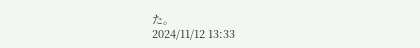た。
2024/11/12 13:33